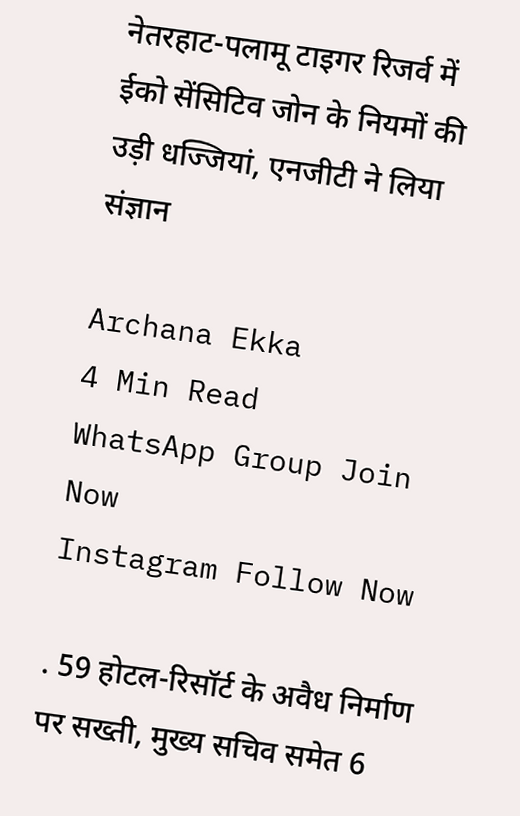नेतरहाट-पलामू टाइगर रिजर्व में ईको सेंसिटिव जोन के नियमों की उड़ी धज्जियां, एनजीटी ने लिया संज्ञान

Archana Ekka
4 Min Read
WhatsApp Group Join Now
Instagram Follow Now

. 59 होटल-रिसॉर्ट के अवैध निर्माण पर सख्ती, मुख्य सचिव समेत 6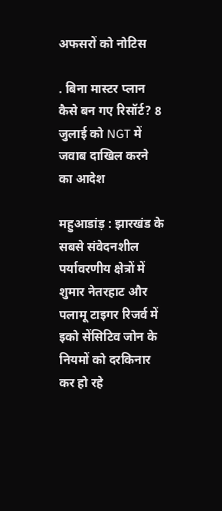अफसरों को नोटिस

. बिना मास्टर प्लान कैसे बन गए रिसॉर्ट? 8 जुलाई को NGT में जवाब दाखिल करने का आदेश

महुआडांड़ : झारखंड के सबसे संवेदनशील पर्यावरणीय क्षेत्रों में शुमार नेतरहाट और पलामू टाइगर रिजर्व में इको सेंसिटिव जोन के नियमों को दरकिनार कर हो रहे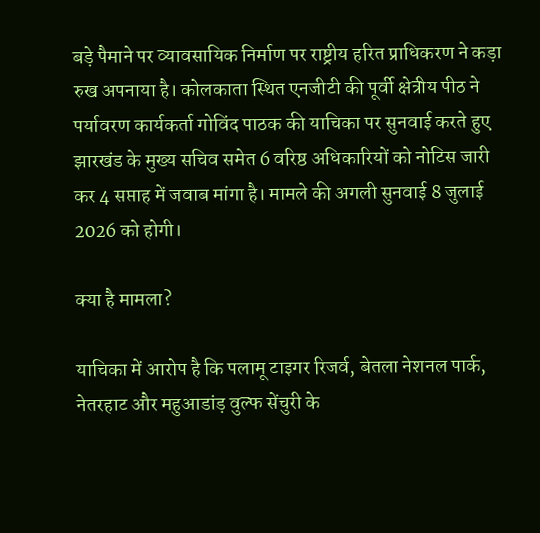बड़े पैमाने पर व्यावसायिक निर्माण पर राष्ट्रीय हरित प्राधिकरण ने कड़ा रुख अपनाया है। कोलकाता स्थित एनजीटी की पूर्वी क्षेत्रीय पीठ ने पर्यावरण कार्यकर्ता गोविंद पाठक की याचिका पर सुनवाई करते हुए झारखंड के मुख्य सचिव समेत 6 वरिष्ठ अधिकारियों को नोटिस जारी कर 4 सप्ताह में जवाब मांगा है। मामले की अगली सुनवाई 8 जुलाई 2026 को होगी।

क्या है मामला?

याचिका में आरोप है कि पलामू टाइगर रिजर्व, बेतला नेशनल पार्क, नेतरहाट और महुआडांड़ वुल्फ सेंचुरी के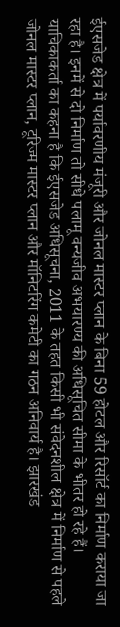ईएसजेड क्षेत्र में पर्यावरणीय मंजूरी और जोनल मास्टर प्लान के बिना 59 होटल और रिसॉर्ट का निर्माण कराया जा रहा है। इनमें से दो निर्माण तो सीधे पलामू वन्यजीव अभयारण्य की अधिसूचित सीमा के भीतर हो रहे हैं। याचिकाकर्ता का कहना है कि ईएसजेड अधिसूचना, 2011 के तहत किसी भी संवेदनशील क्षेत्र में निर्माण से पहले जोनल मास्टर प्लान, टूरिज्म मास्टर प्लान और मॉनिटरिंग कमेटी का गठन अनिवार्य है। झारखंड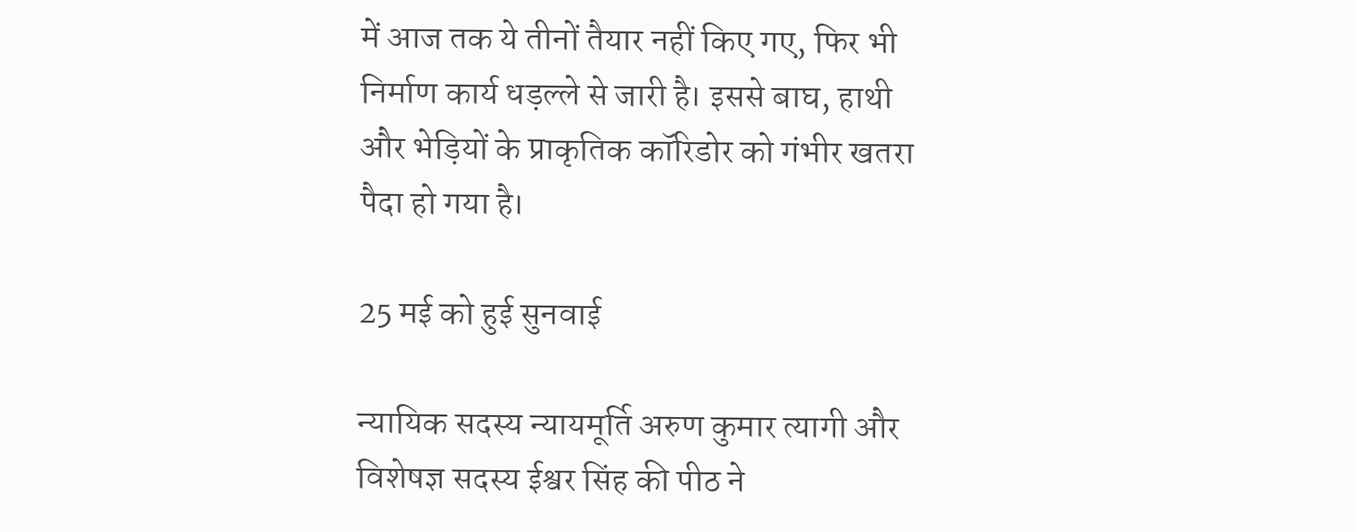में आज तक ये तीनों तैयार नहीं किए गए, फिर भी निर्माण कार्य धड़ल्ले से जारी है। इससे बाघ, हाथी और भेड़ियों के प्राकृतिक कॉरिडोर को गंभीर खतरा पैदा हो गया है।

25 मई को हुई सुनवाई

न्यायिक सदस्य न्यायमूर्ति अरुण कुमार त्यागी और विशेषज्ञ सदस्य ईश्वर सिंह की पीठ ने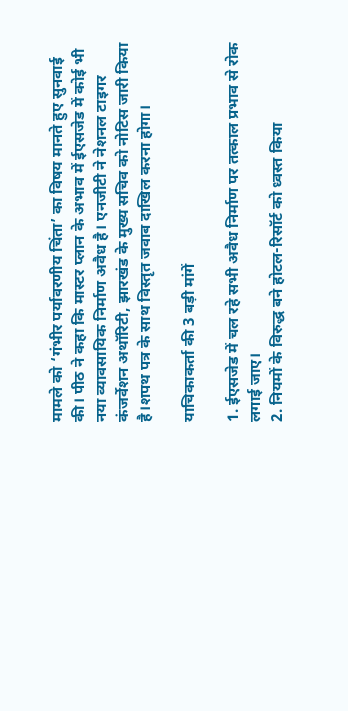मामले को ‘गंभीर पर्यावरणीय चिंता’ का विषय मानते हुए सुनवाई की। पीठ ने कहा कि मास्टर प्लान के अभाव में ईएसजेड में कोई भी नया व्यावसायिक निर्माण अवैध है। एनजीटी ने नेशनल टाइगर कंजर्वेशन अथॉरिटी, झारखंड के मुख्य सचिव को नोटिस जारी किया है।शपथ पत्र के साथ विस्तृत जवाब दाखिल करना होगा।

याचिकाकर्ता की 3 बड़ी मांगें

1. ईएसजेड में चल रहे सभी अवैध निर्माण पर तत्काल प्रभाव से रोक लगाई जाए।
2. नियमों के विरुद्ध बने होटल-रिसॉर्ट को ध्वस्त किया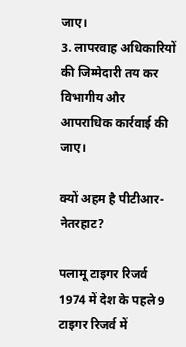जाए।
3. लापरवाह अधिकारियों की जिम्मेदारी तय कर विभागीय और आपराधिक कार्रवाई की जाए।

क्यों अहम है पीटीआर-नेतरहाट?

पलामू टाइगर रिजर्व 1974 में देश के पहले 9 टाइगर रिजर्व में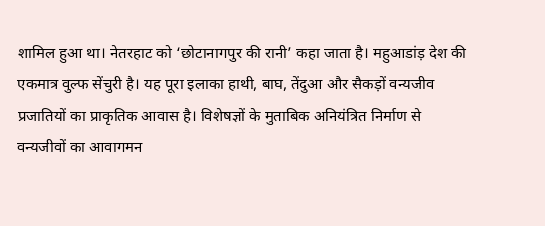शामिल हुआ था। नेतरहाट को ‘छोटानागपुर की रानी’ कहा जाता है। महुआडांड़ देश की एकमात्र वुल्फ सेंचुरी है। यह पूरा इलाका हाथी, बाघ, तेंदुआ और सैकड़ों वन्यजीव प्रजातियों का प्राकृतिक आवास है। विशेषज्ञों के मुताबिक अनियंत्रित निर्माण से वन्यजीवों का आवागमन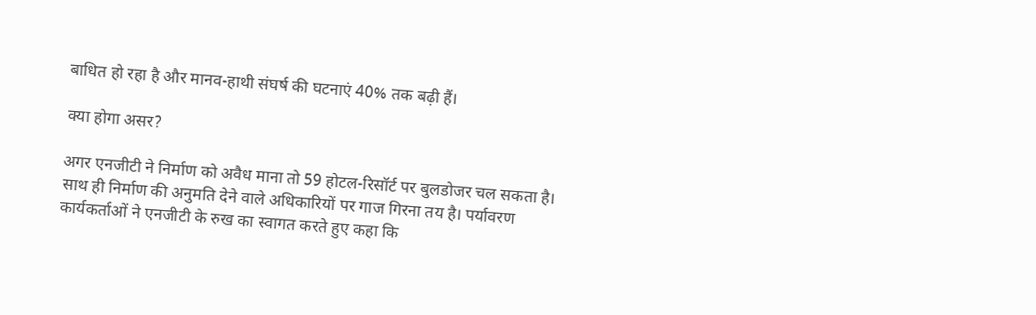बाधित हो रहा है और मानव-हाथी संघर्ष की घटनाएं 40% तक बढ़ी हैं।

क्या होगा असर?

अगर एनजीटी ने निर्माण को अवैध माना तो 59 होटल-रिसॉर्ट पर बुलडोजर चल सकता है। साथ ही निर्माण की अनुमति देने वाले अधिकारियों पर गाज गिरना तय है। पर्यावरण कार्यकर्ताओं ने एनजीटी के रुख का स्वागत करते हुए कहा कि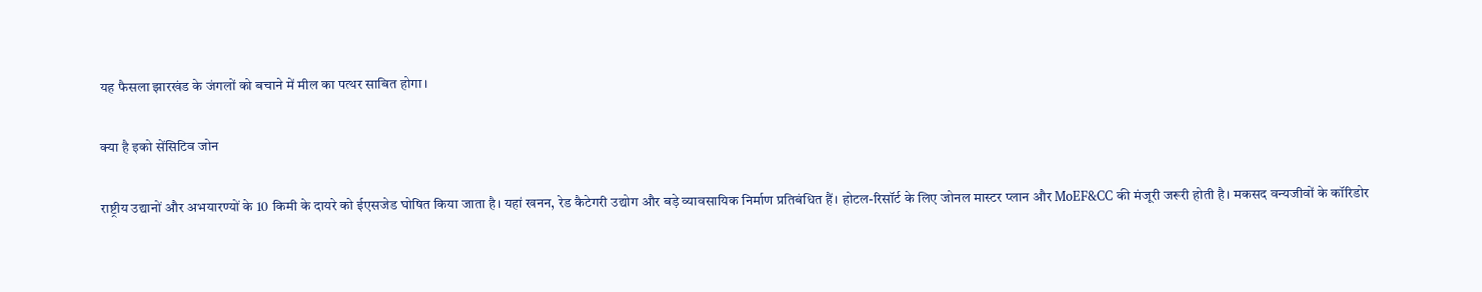यह फैसला झारखंड के जंगलों को बचाने में मील का पत्थर साबित होगा।

क्या है इको सेंसिटिव जोन

राष्ट्रीय उद्यानों और अभयारण्यों के 10 किमी के दायरे को ईएसजेड घोषित किया जाता है। यहां खनन, रेड कैटेगरी उद्योग और बड़े व्यावसायिक निर्माण प्रतिबंधित हैं। होटल-रिसॉर्ट के लिए जोनल मास्टर प्लान और MoEF&CC की मंजूरी जरूरी होती है। मकसद वन्यजीवों के कॉरिडोर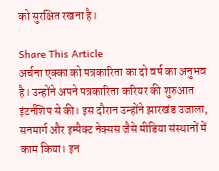को सुरक्षित रखना है।

Share This Article
अर्चना एक्का को पत्रकारिता का दो वर्ष का अनुभव है। उन्होंने अपने पत्रकारिता करियर की शुरुआत इंटर्नशिप से की। इस दौरान उन्होंने झारखंड उजाला, सनमार्ग और इम्पैक्ट नेक्सस जैसे मीडिया संस्थानों में काम किया। इन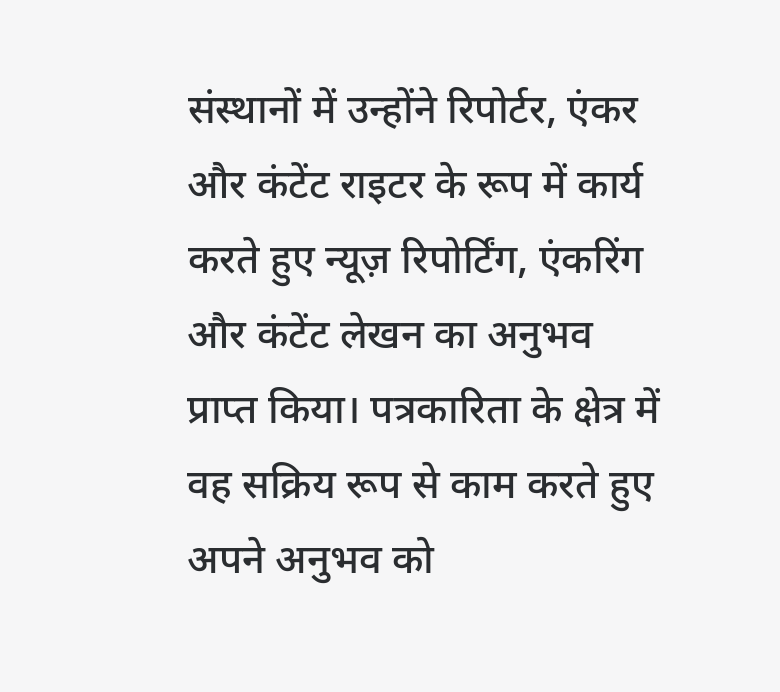संस्थानों में उन्होंने रिपोर्टर, एंकर और कंटेंट राइटर के रूप में कार्य करते हुए न्यूज़ रिपोर्टिंग, एंकरिंग और कंटेंट लेखन का अनुभव प्राप्त किया। पत्रकारिता के क्षेत्र में वह सक्रिय रूप से काम करते हुए अपने अनुभव को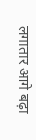लगातार आगे बढ़ा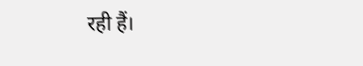रही हैं।